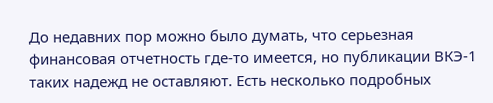До недавних пор можно было думать, что серьезная финансовая отчетность где-то имеется, но публикации ВКЭ-1 таких надежд не оставляют. Есть несколько подробных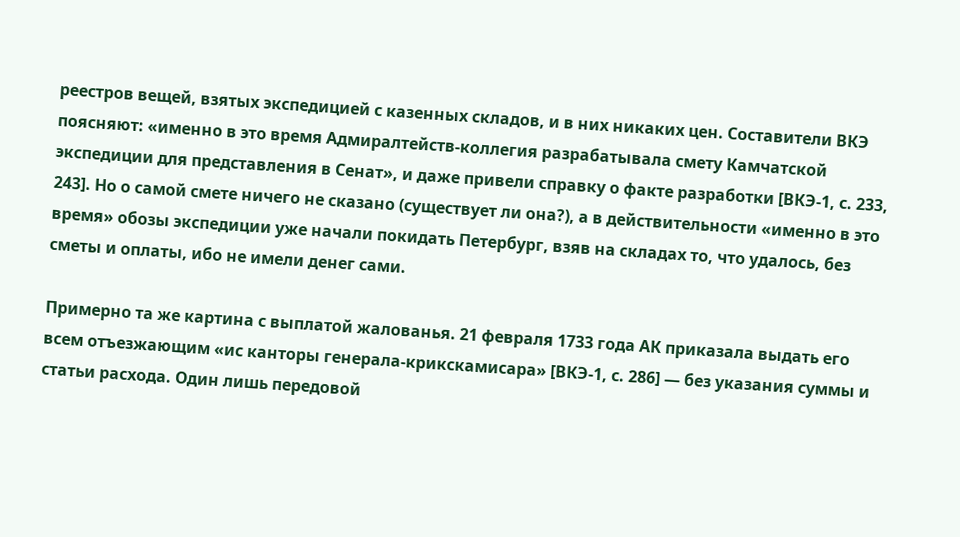реестров вещей, взятых экспедицией с казенных складов, и в них никаких цен. Составители ВКЭ поясняют: «именно в это время Адмиралтейств-коллегия разрабатывала смету Камчатской экспедиции для представления в Сенат», и даже привели справку о факте разработки [ВКЭ-1, с. 233, 243]. Но о самой смете ничего не сказано (существует ли она?), а в действительности «именно в это время» обозы экспедиции уже начали покидать Петербург, взяв на складах то, что удалось, без сметы и оплаты, ибо не имели денег сами.

Примерно та же картина с выплатой жалованья. 21 февраля 1733 года АК приказала выдать его всем отъезжающим «ис канторы генерала-крикскамисара» [ВКЭ-1, с. 286] — без указания суммы и статьи расхода. Один лишь передовой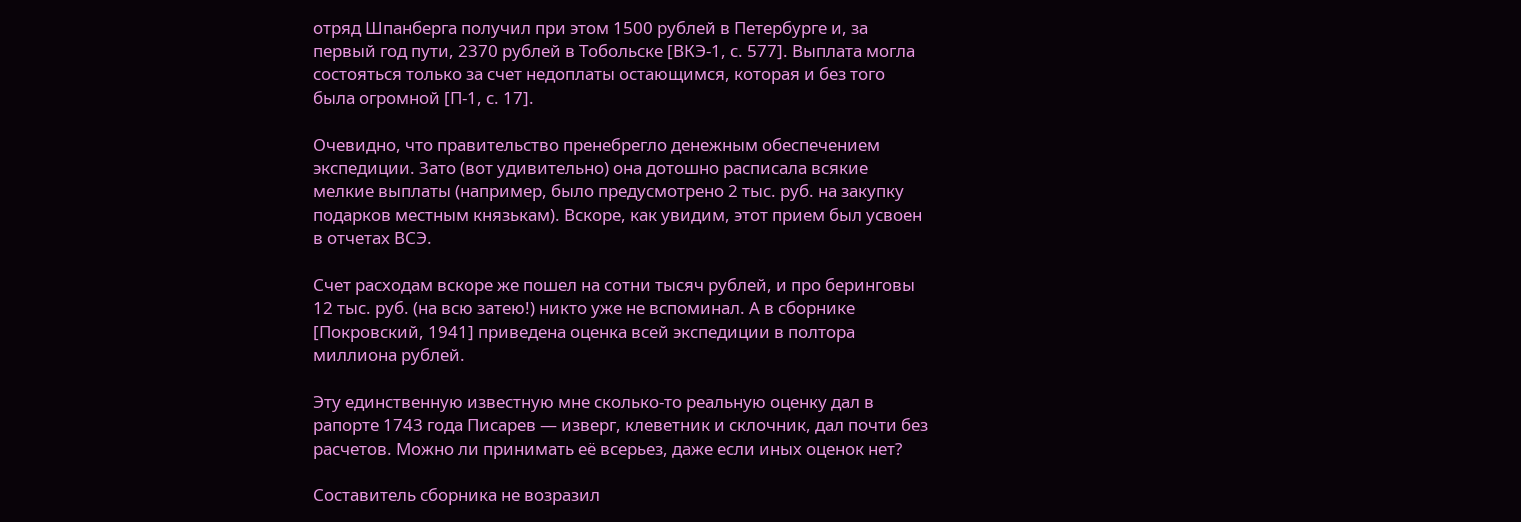отряд Шпанберга получил при этом 1500 рублей в Петербурге и, за первый год пути, 2370 рублей в Тобольске [ВКЭ-1, с. 577]. Выплата могла состояться только за счет недоплаты остающимся, которая и без того была огромной [П-1, с. 17].

Очевидно, что правительство пренебрегло денежным обеспечением экспедиции. Зато (вот удивительно) она дотошно расписала всякие мелкие выплаты (например, было предусмотрено 2 тыс. руб. на закупку подарков местным князькам). Вскоре, как увидим, этот прием был усвоен в отчетах ВСЭ.

Счет расходам вскоре же пошел на сотни тысяч рублей, и про беринговы 12 тыс. руб. (на всю затею!) никто уже не вспоминал. А в сборнике [Покровский, 1941] приведена оценка всей экспедиции в полтора миллиона рублей.

Эту единственную известную мне сколько-то реальную оценку дал в рапорте 1743 года Писарев — изверг, клеветник и склочник, дал почти без расчетов. Можно ли принимать её всерьез, даже если иных оценок нет?

Составитель сборника не возразил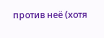против неё (хотя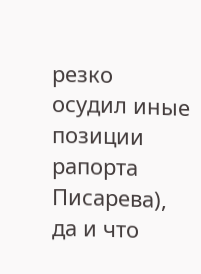резко осудил иные позиции рапорта Писарева), да и что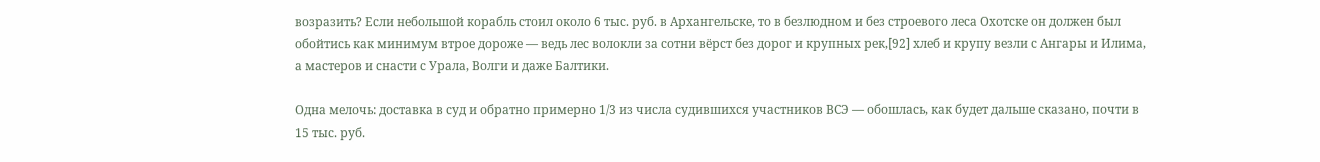возразить? Если небольшой корабль стоил около 6 тыс. руб. в Архангельске, то в безлюдном и без строевого леса Охотске он должен был обойтись как минимум втрое дороже — ведь лес волокли за сотни вёрст без дорог и крупных рек,[92] хлеб и крупу везли с Ангары и Илима, а мастеров и снасти с Урала, Волги и даже Балтики.

Одна мелочь: доставка в суд и обратно примерно 1/3 из числа судившихся участников ВСЭ — обошлась, как будет дальше сказано, почти в 15 тыс. руб.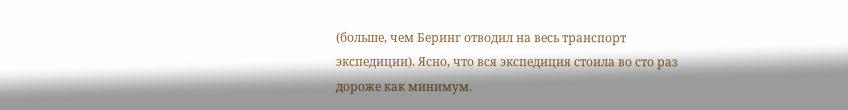(больше, чем Беринг отводил на весь транспорт экспедиции). Ясно, что вся экспедиция стоила во сто раз дороже как минимум.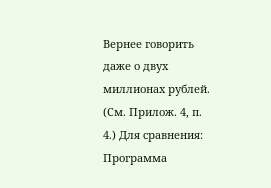Вернее говорить даже о двух миллионах рублей. (См. Прилож. 4, п. 4.) Для сравнения: Программа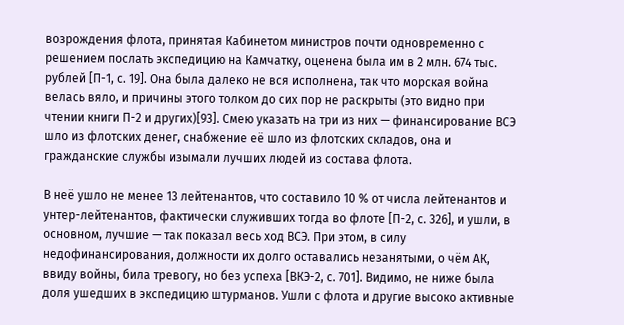возрождения флота, принятая Кабинетом министров почти одновременно с решением послать экспедицию на Камчатку, оценена была им в 2 млн. 674 тыс. рублей [П-1, с. 19]. Она была далеко не вся исполнена, так что морская война велась вяло, и причины этого толком до сих пор не раскрыты (это видно при чтении книги П-2 и других)[93]. Смею указать на три из них — финансирование ВСЭ шло из флотских денег, снабжение её шло из флотских складов, она и гражданские службы изымали лучших людей из состава флота.

В неё ушло не менее 13 лейтенантов, что составило 10 % от числа лейтенантов и унтер-лейтенантов, фактически служивших тогда во флоте [П-2, с. 326], и ушли, в основном, лучшие — так показал весь ход ВСЭ. При этом, в силу недофинансирования, должности их долго оставались незанятыми, о чём АК, ввиду войны, била тревогу, но без успеха [ВКЭ-2, с. 701]. Видимо, не ниже была доля ушедших в экспедицию штурманов. Ушли с флота и другие высоко активные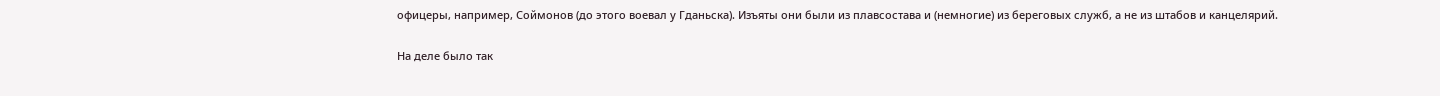офицеры, например, Соймонов (до этого воевал у Гданьска). Изъяты они были из плавсостава и (немногие) из береговых служб, а не из штабов и канцелярий.

На деле было так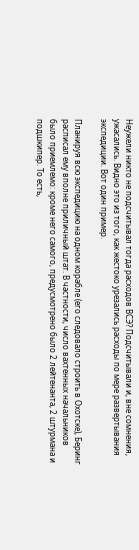Неужели никто не подсчитывал тогда расходов ВСЭ? Подсчитывали и, вне сомнения, ужасались. Видно это из того, как жестоко урезались расходы по мере развертывания экспедиции. Вот один пример.

Планируя всю экспедицию на одном корабле (его следовало строить в Охотске), Беринг расписал ему вполне приличный штат. В частности, число вахтенных начальников было приемлемо: кроме него самого, предусмотрено было 2 лейтенанта, 2 штурмана и подшкипер. То есть,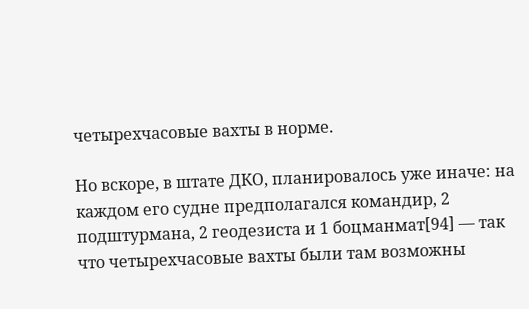четырехчасовые вахты в норме.

Но вскоре, в штате ДКО, планировалось уже иначе: на каждом его судне предполагался командир, 2 подштурмана, 2 геодезиста и 1 боцманмат[94] — так что четырехчасовые вахты были там возможны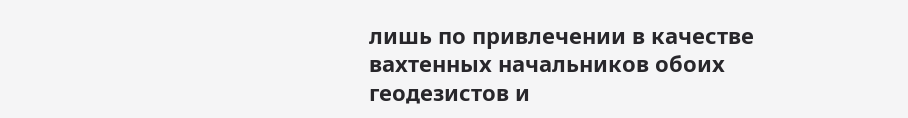лишь по привлечении в качестве вахтенных начальников обоих геодезистов и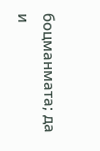боцманмата; да и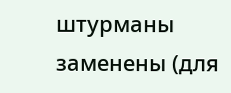штурманы заменены (для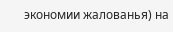экономии жалованья) на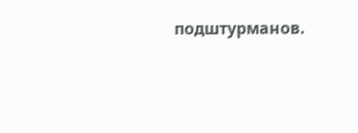подштурманов.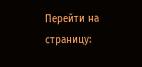Перейти на страницу: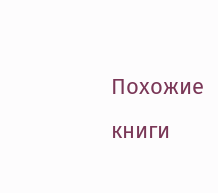Похожие книги